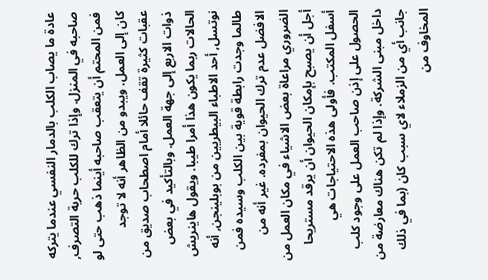عادة ما يصاب الكلب بالدمار النفسي عندما يتركه صاحبه في المنزل. وإذا ترك للكلب حرية التصرف, فمن المحتم أن يتعقب صاحبه أينما ذهب حتى لو كان إلى العمل. ويبدو من الظاهر أنه لا توجد عقبات كثيرة تقف حائلا أمام اصطحاب صديق من ذوات الاربع إلى جهة العمل. وبالتأكيد في بعض الحالات ربما يكون هذا أمرا طيبا. ويقول هاينريش نوتسل, أحد الاطباء البيطريين من بوبلينجن, أنه طالما وجدت رابطة قوية بين الكلب وسيده فمن الافضل عدم ترك الحيوان بمفرده. غير أنه من الضروري مراعاة بعض الاشياء في مكان العمل من أجل أن يصبح بإمكان الحيوان أن يرقد مستريحا أسفل المكتب. فأولى هذه الاحتياجات هي الحصول على إذن صاحب العمل على وجود كلب داخل مبنى الشركة. وإذا لم تكن هناك معارضة من جانب أي من الزملاء لاي سبب كان (بما في ذلك المخاوف من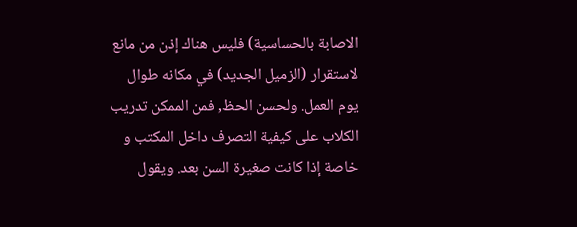الاصابة بالحساسية) فليس هناك إذن من مانع لاستقرار (الزميل الجديد) في مكانه طوال يوم العمل. ولحسن الحظ, فمن الممكن تدريب الكلاب على كيفية التصرف داخل المكتب و خاصة إذا كانت صغيرة السن بعد. ويقول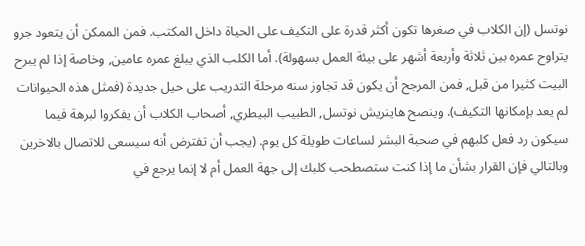نوتسل (إن الكلاب في صغرها تكون أكثر قدرة على التكيف على الحياة داخل المكتب. فمن الممكن أن يتعود جرو يتراوح عمره بين ثلاثة وأربعة أشهر على بيئة العمل بسهولة). أما الكلب الذي يبلغ عمره عامين, وخاصة إذا لم يبرح البيت كثيرا من قبل, فمن المرجح أن يكون قد تجاوز سنه مرحلة التدريب على حيل جديدة (فمثل هذه الحيوانات لم يعد بإمكانها التكيف). وينصح هاينريش نوتسل, الطبيب البيطري, أصحاب الكلاب أن يفكروا لبرهة فيما سيكون رد فعل كلبهم في صحبة البشر لساعات طويلة كل يوم. (يجب أن تفترض أنه سيسعى للاتصال بالاخرين وبالتالي فإن القرار بشأن ما إذا كنت ستصطحب كلبك إلى جهة العمل أم لا إنما يرجع في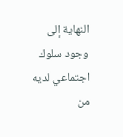النهاية إلى وجود سلوك اجتماعي لديه من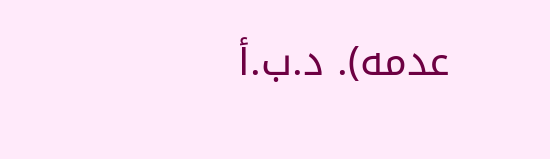عدمه). د.ب.أ